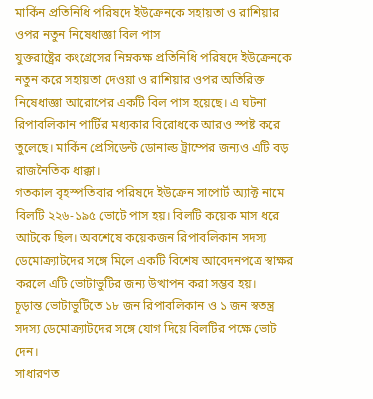মার্কিন প্রতিনিধি পরিষদে ইউক্রেনকে সহায়তা ও রাশিয়ার ওপর নতুন নিষেধাজ্ঞা বিল পাস
যুক্তরাষ্ট্রের কংগ্রেসের নিম্নকক্ষ প্রতিনিধি পরিষদে ইউক্রেনকে নতুন করে সহায়তা দেওয়া ও রাশিয়ার ওপর অতিরিক্ত নিষেধাজ্ঞা আরোপের একটি বিল পাস হয়েছে। এ ঘটনা রিপাবলিকান পার্টির মধ্যকার বিরোধকে আরও স্পষ্ট করে তুলেছে। মার্কিন প্রেসিডেন্ট ডোনাল্ড ট্রাম্পের জন্যও এটি বড় রাজনৈতিক ধাক্কা।
গতকাল বৃহস্পতিবার পরিষদে ইউক্রেন সাপোর্ট অ্যাক্ট নামে বিলটি ২২৬-১৯৫ ভোটে পাস হয়। বিলটি কয়েক মাস ধরে আটকে ছিল। অবশেষে কয়েকজন রিপাবলিকান সদস্য ডেমোক্র্যাটদের সঙ্গে মিলে একটি বিশেষ আবেদনপত্রে স্বাক্ষর করলে এটি ভোটাভুটির জন্য উত্থাপন করা সম্ভব হয়।
চূড়ান্ত ভোটাভুটিতে ১৮ জন রিপাবলিকান ও ১ জন স্বতন্ত্র সদস্য ডেমোক্র্যাটদের সঙ্গে যোগ দিয়ে বিলটির পক্ষে ভোট দেন।
সাধারণত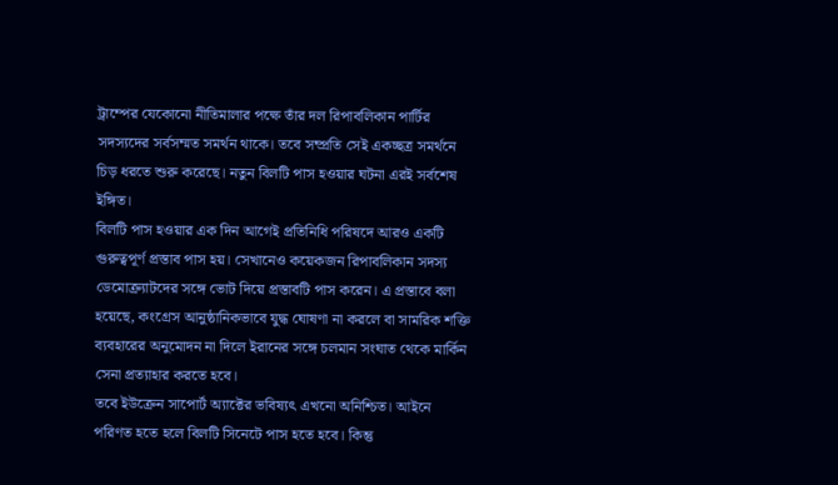ট্রাম্পের যেকোনো নীতিমালার পক্ষে তাঁর দল রিপাবলিকান পার্টির সদস্যদের সর্বসম্মত সমর্থন থাকে। তবে সম্প্রতি সেই একচ্ছত্র সমর্থনে চিড় ধরতে শুরু করেছে। নতুন বিলটি পাস হওয়ার ঘটনা এরই সর্বশেষ ইঙ্গিত।
বিলটি পাস হওয়ার এক দিন আগেই প্রতিনিধি পরিষদে আরও একটি গুরুত্বপূর্ণ প্রস্তাব পাস হয়। সেখানেও কয়েকজন রিপাবলিকান সদস্য ডেমোক্র্যাটদের সঙ্গে ভোট দিয়ে প্রস্তাবটি পাস করেন। এ প্রস্তাবে বলা হয়েছে, কংগ্রেস আনুষ্ঠানিকভাবে যুদ্ধ ঘোষণা না করলে বা সামরিক শক্তি ব্যবহারের অনুমোদন না দিলে ইরানের সঙ্গে চলমান সংঘাত থেকে মার্কিন সেনা প্রত্যাহার করতে হবে।
তবে ইউক্রেন সাপোর্ট অ্যাক্টের ভবিষ্যৎ এখনো অনিশ্চিত। আইনে পরিণত হতে হলে বিলটি সিনেটে পাস হতে হবে। কিন্তু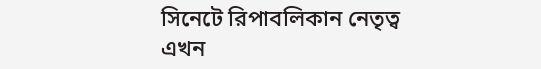সিনেটে রিপাবলিকান নেতৃত্ব এখন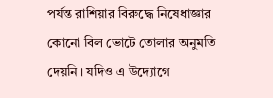পর্যন্ত রাশিয়ার বিরুদ্ধে নিষেধাজ্ঞার কোনো বিল ভোটে তোলার অনুমতি দেয়নি। যদিও এ উদ্যোগে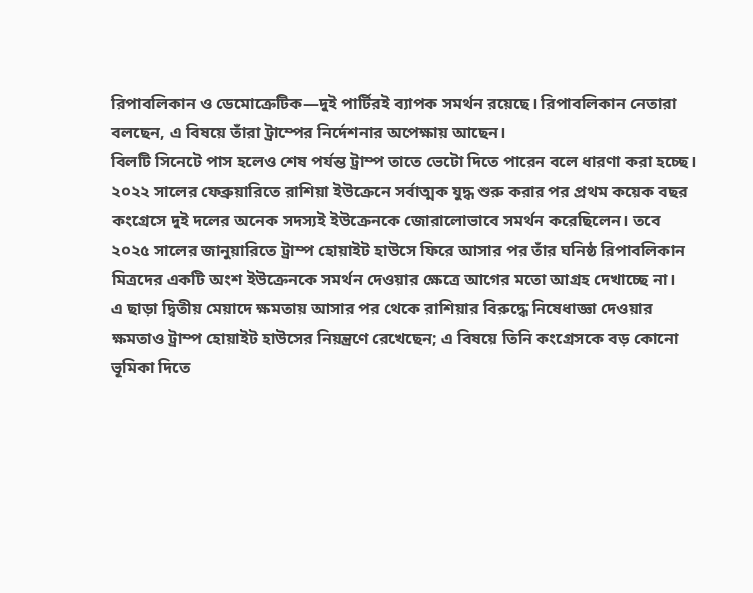রিপাবলিকান ও ডেমোক্রেটিক—দুই পার্টিরই ব্যাপক সমর্থন রয়েছে। রিপাবলিকান নেতারা বলছেন, এ বিষয়ে তাঁরা ট্রাম্পের নির্দেশনার অপেক্ষায় আছেন।
বিলটি সিনেটে পাস হলেও শেষ পর্যন্ত ট্রাম্প তাতে ভেটো দিতে পারেন বলে ধারণা করা হচ্ছে।
২০২২ সালের ফেব্রুয়ারিতে রাশিয়া ইউক্রেনে সর্বাত্মক যুদ্ধ শুরু করার পর প্রথম কয়েক বছর কংগ্রেসে দুই দলের অনেক সদস্যই ইউক্রেনকে জোরালোভাবে সমর্থন করেছিলেন। তবে ২০২৫ সালের জানুয়ারিতে ট্রাম্প হোয়াইট হাউসে ফিরে আসার পর তাঁর ঘনিষ্ঠ রিপাবলিকান মিত্রদের একটি অংশ ইউক্রেনকে সমর্থন দেওয়ার ক্ষেত্রে আগের মতো আগ্রহ দেখাচ্ছে না।
এ ছাড়া দ্বিতীয় মেয়াদে ক্ষমতায় আসার পর থেকে রাশিয়ার বিরুদ্ধে নিষেধাজ্ঞা দেওয়ার ক্ষমতাও ট্রাম্প হোয়াইট হাউসের নিয়ন্ত্রণে রেখেছেন; এ বিষয়ে তিনি কংগ্রেসকে বড় কোনো ভূমিকা দিতে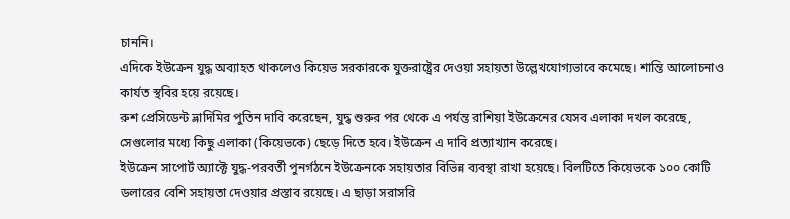চাননি।
এদিকে ইউক্রেন যুদ্ধ অব্যাহত থাকলেও কিয়েভ সরকারকে যুক্তরাষ্ট্রের দেওয়া সহায়তা উল্লেখযোগ্যভাবে কমেছে। শান্তি আলোচনাও কার্যত স্থবির হয়ে রয়েছে।
রুশ প্রেসিডেন্ট ভ্লাদিমির পুতিন দাবি করেছেন, যুদ্ধ শুরুর পর থেকে এ পর্যন্ত রাশিয়া ইউক্রেনের যেসব এলাকা দখল করেছে, সেগুলোর মধ্যে কিছু এলাকা (কিয়েভকে) ছেড়ে দিতে হবে। ইউক্রেন এ দাবি প্রত্যাখ্যান করেছে।
ইউক্রেন সাপোর্ট অ্যাক্টে যুদ্ধ-পরবর্তী পুনর্গঠনে ইউক্রেনকে সহায়তার বিভিন্ন ব্যবস্থা রাখা হয়েছে। বিলটিতে কিয়েভকে ১০০ কোটি ডলারের বেশি সহায়তা দেওয়ার প্রস্তাব রয়েছে। এ ছাড়া সরাসরি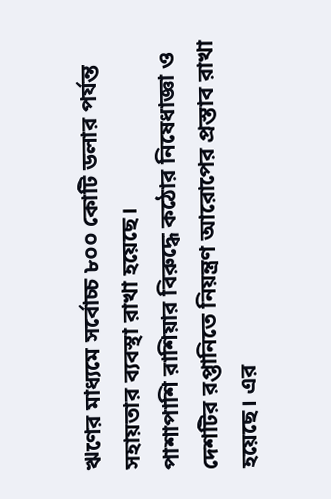ঋণের মাধ্যমে সর্বোচ্চ ৮০০ কোটি ডলার পর্যন্ত সহায়তার ব্যবস্থা রাখা হয়েছে।
পাশাপাশি রাশিয়ার বিরুদ্ধে কঠোর নিষেধাজ্ঞা ও দেশটির রপ্তানিতে নিয়ন্ত্রণ আরোপের প্রস্তাব রাখা হয়েছে। এর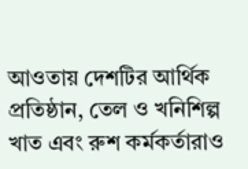আওতায় দেশটির আর্থিক প্রতিষ্ঠান, তেল ও খনিশিল্প খাত এবং রুশ কর্মকর্তারাও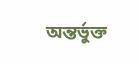অন্তর্ভুক্ত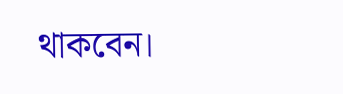থাকবেন।